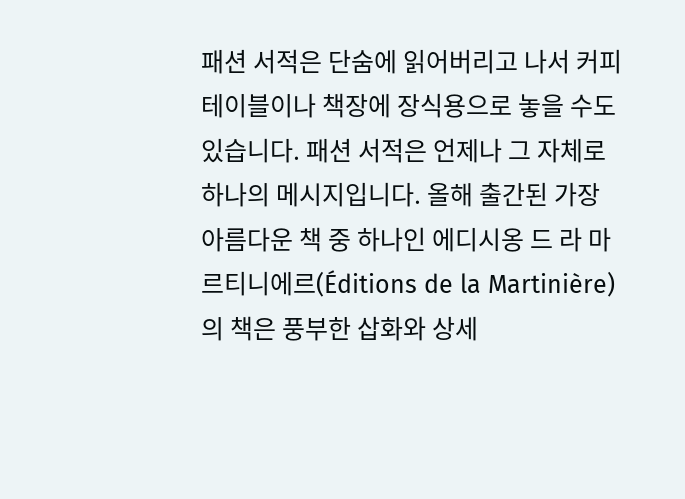패션 서적은 단숨에 읽어버리고 나서 커피 테이블이나 책장에 장식용으로 놓을 수도 있습니다. 패션 서적은 언제나 그 자체로 하나의 메시지입니다. 올해 출간된 가장 아름다운 책 중 하나인 에디시옹 드 라 마르티니에르(Éditions de la Martinière)의 책은 풍부한 삽화와 상세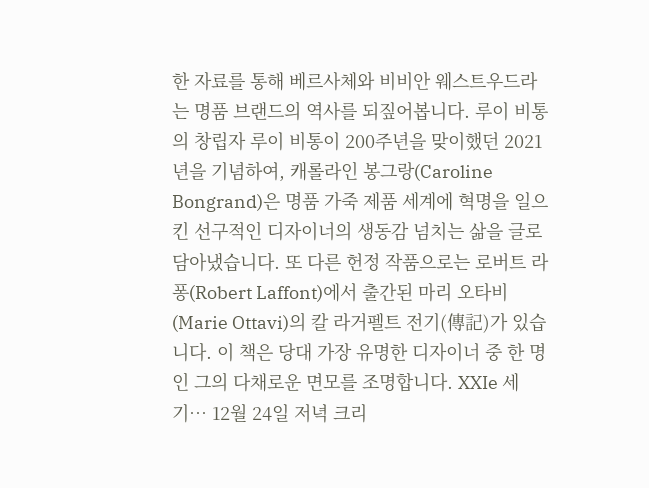한 자료를 통해 베르사체와 비비안 웨스트우드라는 명품 브랜드의 역사를 되짚어봅니다. 루이 비통의 창립자 루이 비통이 200주년을 맞이했던 2021년을 기념하여, 캐롤라인 봉그랑(Caroline Bongrand)은 명품 가죽 제품 세계에 혁명을 일으킨 선구적인 디자이너의 생동감 넘치는 삶을 글로 담아냈습니다. 또 다른 헌정 작품으로는 로버트 라퐁(Robert Laffont)에서 출간된 마리 오타비(Marie Ottavi)의 칼 라거펠트 전기(傳記)가 있습니다. 이 책은 당대 가장 유명한 디자이너 중 한 명인 그의 다채로운 면모를 조명합니다. XXIe 세기… 12월 24일 저녁 크리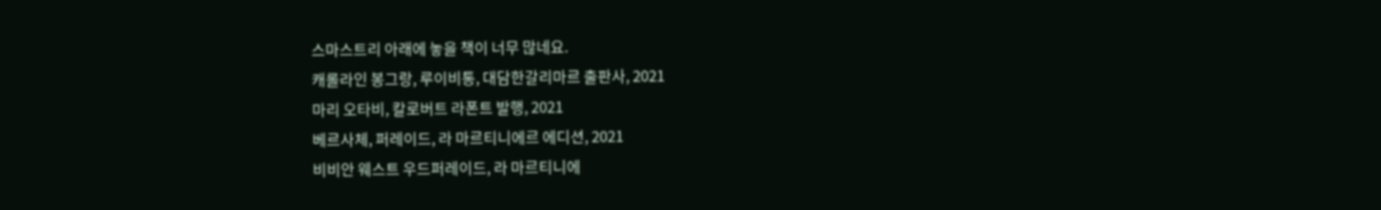스마스트리 아래에 놓을 책이 너무 많네요.
캐롤라인 봉그랑, 루이비통, 대담한갈리마르 출판사, 2021
마리 오타비, 칼로버트 라폰트 발행, 2021
베르사체, 퍼레이드, 라 마르티니에르 에디션, 2021
비비안 웨스트 우드퍼레이드, 라 마르티니에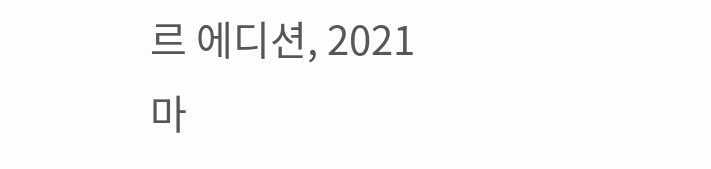르 에디션, 2021
마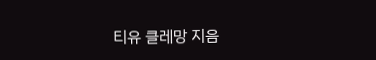티유 클레망 지음